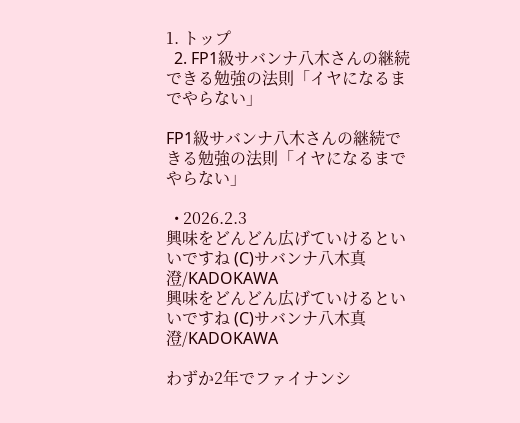1. トップ
  2. FP1級サバンナ八木さんの継続できる勉強の法則「イヤになるまでやらない」

FP1級サバンナ八木さんの継続できる勉強の法則「イヤになるまでやらない」

  • 2026.2.3
興味をどんどん広げていけるといいですね (C)サバンナ八木真澄/KADOKAWA
興味をどんどん広げていけるといいですね (C)サバンナ八木真澄/KADOKAWA

わずか2年でファイナンシ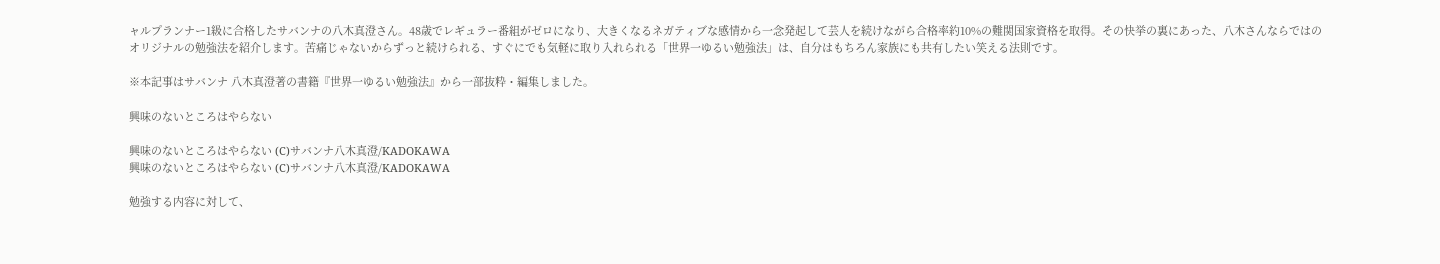ャルプランナー1級に合格したサバンナの八木真澄さん。48歳でレギュラー番組がゼロになり、大きくなるネガティブな感情から一念発起して芸人を続けながら合格率約10%の難関国家資格を取得。その快挙の裏にあった、八木さんならではのオリジナルの勉強法を紹介します。苦痛じゃないからずっと続けられる、すぐにでも気軽に取り入れられる「世界一ゆるい勉強法」は、自分はもちろん家族にも共有したい笑える法則です。

※本記事はサバンナ 八木真澄著の書籍『世界一ゆるい勉強法』から一部抜粋・編集しました。

興味のないところはやらない

興味のないところはやらない (C)サバンナ八木真澄/KADOKAWA
興味のないところはやらない (C)サバンナ八木真澄/KADOKAWA

勉強する内容に対して、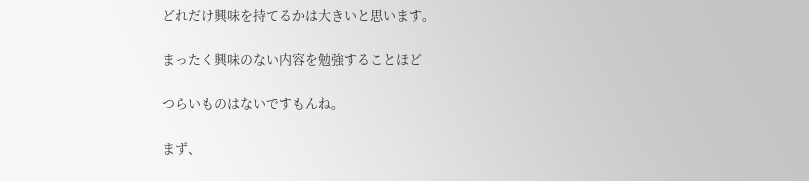どれだけ興味を持てるかは大きいと思います。

まったく興味のない内容を勉強することほど

つらいものはないですもんね。

まず、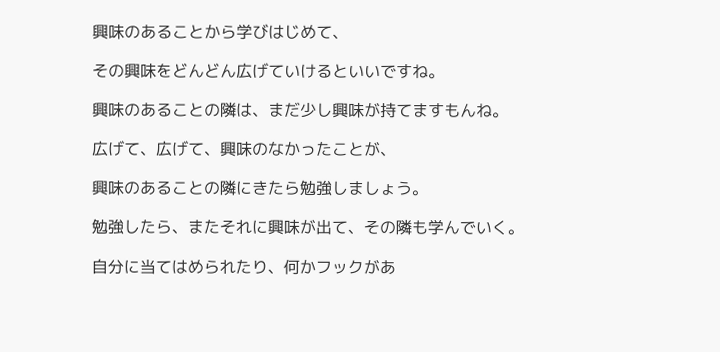興味のあることから学びはじめて、

その興味をどんどん広げていけるといいですね。

興味のあることの隣は、まだ少し興味が持てますもんね。

広げて、広げて、興味のなかったことが、

興味のあることの隣にきたら勉強しましょう。

勉強したら、またそれに興味が出て、その隣も学んでいく。

自分に当てはめられたり、何かフックがあ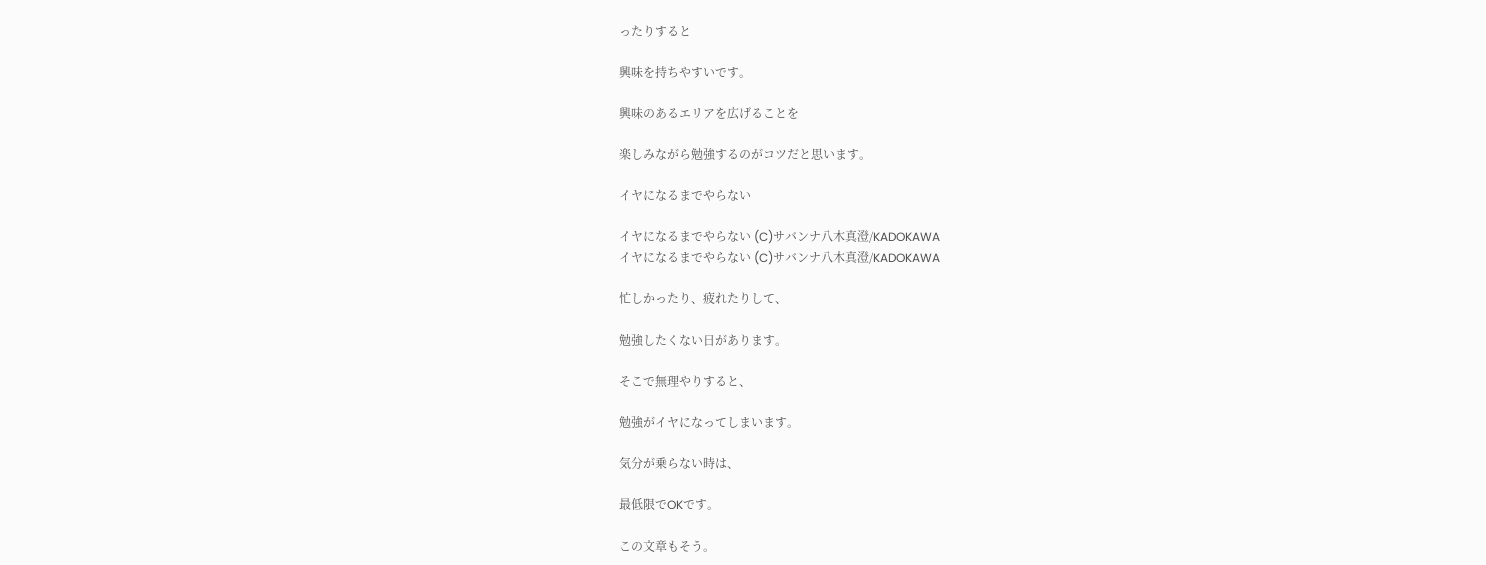ったりすると

興味を持ちやすいです。

興味のあるエリアを広げることを

楽しみながら勉強するのがコツだと思います。

イヤになるまでやらない

イヤになるまでやらない (C)サバンナ八木真澄/KADOKAWA
イヤになるまでやらない (C)サバンナ八木真澄/KADOKAWA

忙しかったり、疲れたりして、

勉強したくない日があります。

そこで無理やりすると、

勉強がイヤになってしまいます。

気分が乗らない時は、

最低限でOKです。

この文章もそう。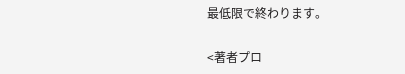最低限で終わります。

<著者プロ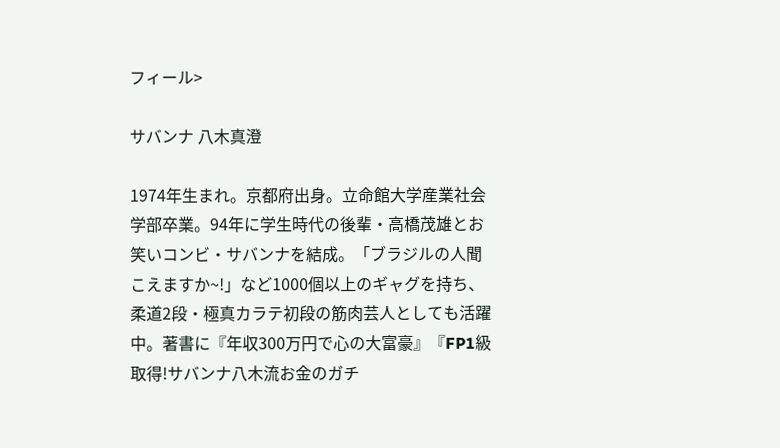フィール>

サバンナ 八木真澄

1974年生まれ。京都府出身。立命館大学産業社会学部卒業。94年に学生時代の後輩・高橋茂雄とお笑いコンビ・サバンナを結成。「ブラジルの人聞こえますか~!」など1000個以上のギャグを持ち、柔道2段・極真カラテ初段の筋肉芸人としても活躍中。著書に『年収300万円で心の大富豪』『FP1級取得!サバンナ八木流お金のガチ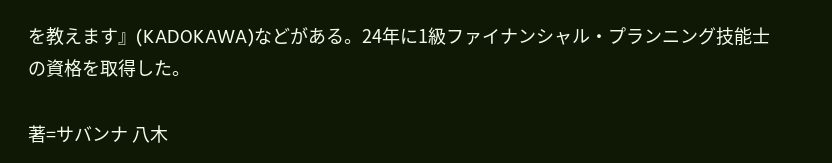を教えます』(KADOKAWA)などがある。24年に1級ファイナンシャル・プランニング技能士の資格を取得した。

著=サバンナ 八木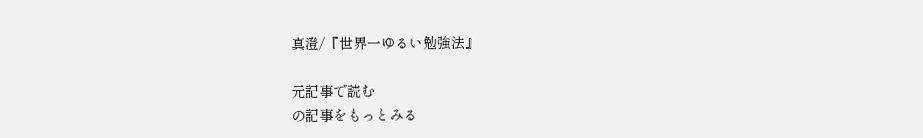真澄/『世界一ゆるい勉強法』

元記事で読む
の記事をもっとみる